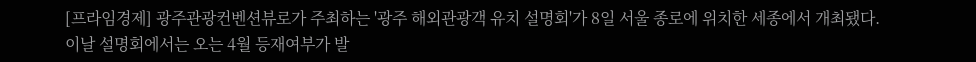[프라임경제] 광주관광컨벤션뷰로가 주최하는 '광주 해외관광객 유치 설명회'가 8일 서울 종로에 위치한 세종에서 개최됐다.
이날 설명회에서는 오는 4월 등재여부가 발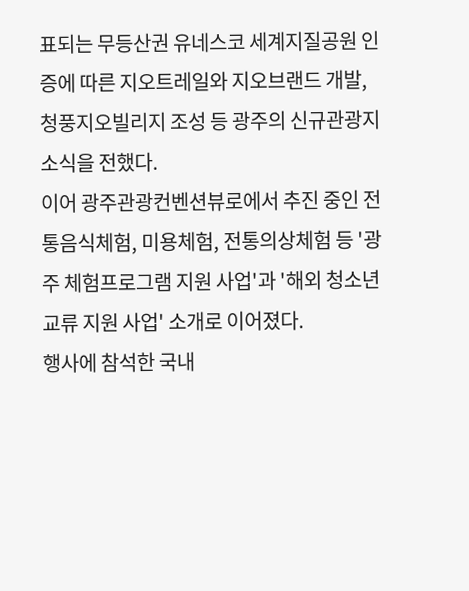표되는 무등산권 유네스코 세계지질공원 인증에 따른 지오트레일와 지오브랜드 개발, 청풍지오빌리지 조성 등 광주의 신규관광지 소식을 전했다.
이어 광주관광컨벤션뷰로에서 추진 중인 전통음식체험, 미용체험, 전통의상체험 등 '광주 체험프로그램 지원 사업'과 '해외 청소년 교류 지원 사업' 소개로 이어졌다.
행사에 참석한 국내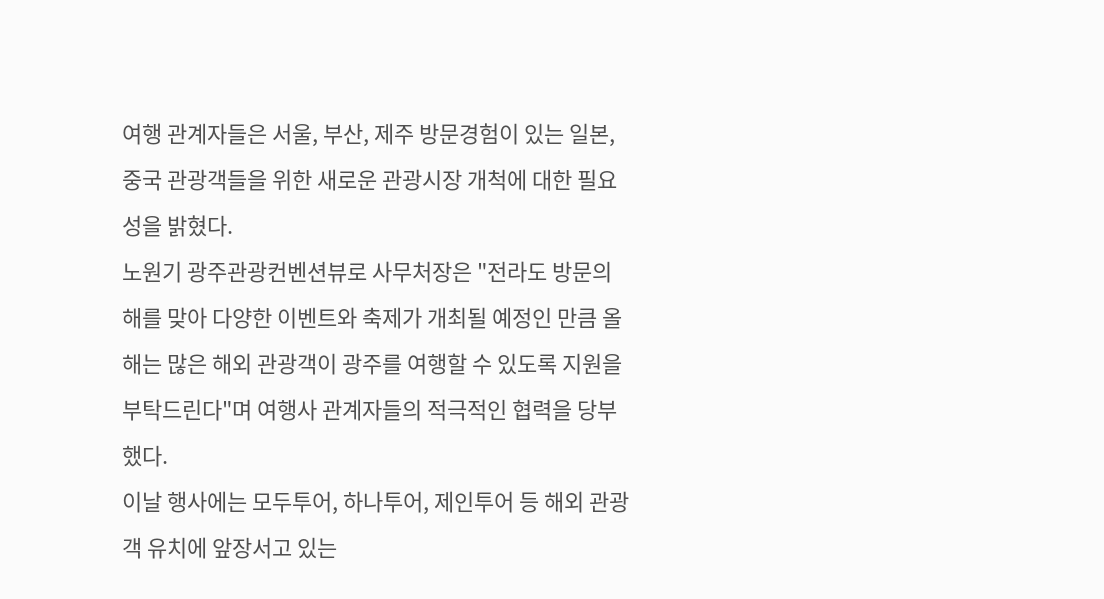여행 관계자들은 서울, 부산, 제주 방문경험이 있는 일본, 중국 관광객들을 위한 새로운 관광시장 개척에 대한 필요성을 밝혔다.
노원기 광주관광컨벤션뷰로 사무처장은 "전라도 방문의 해를 맞아 다양한 이벤트와 축제가 개최될 예정인 만큼 올해는 많은 해외 관광객이 광주를 여행할 수 있도록 지원을 부탁드린다"며 여행사 관계자들의 적극적인 협력을 당부했다.
이날 행사에는 모두투어, 하나투어, 제인투어 등 해외 관광객 유치에 앞장서고 있는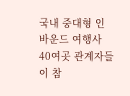국내 중대형 인바운드 여행사 40여곳 관계자들이 참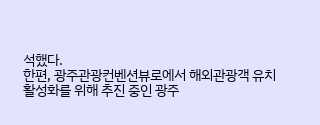석했다.
한편, 광주관광컨벤션뷰로에서 해외관광객 유치 활성화를 위해 추진 중인 광주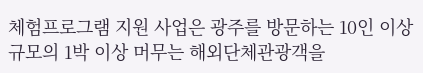체험프로그램 지원 사업은 광주를 방문하는 10인 이상 규모의 1박 이상 머무는 해외단체관광객을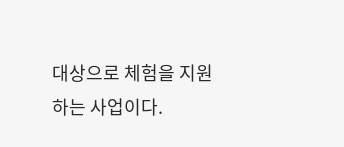대상으로 체험을 지원하는 사업이다.